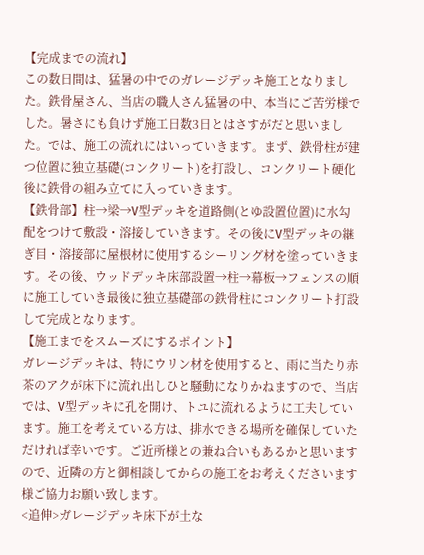【完成までの流れ】
この数日間は、猛暑の中でのガレージデッキ施工となりました。鉄骨屋さん、当店の職人さん猛暑の中、本当にご苦労様でした。暑さにも負けず施工日数3日とはさすがだと思いました。では、施工の流れにはいっていきます。まず、鉄骨柱が建つ位置に独立基礎(コンクリート)を打設し、コンクリート硬化後に鉄骨の組み立てに入っていきます。
【鉄骨部】柱→梁→V型デッキを道路側(とゆ設置位置)に水勾配をつけて敷設・溶接していきます。その後にV型デッキの継ぎ目・溶接部に屋根材に使用するシーリング材を塗っていきます。その後、ウッドデッキ床部設置→柱→幕板→フェンスの順に施工していき最後に独立基礎部の鉄骨柱にコンクリート打設して完成となります。
【施工までをスムーズにするポイント】
ガレージデッキは、特にウリン材を使用すると、雨に当たり赤茶のアクが床下に流れ出しひと騒動になりかねますので、当店では、V型デッキに孔を開け、トユに流れるように工夫しています。施工を考えている方は、排水できる場所を確保していただければ幸いです。ご近所様との兼ね合いもあるかと思いますので、近隣の方と御相談してからの施工をお考えくださいます様ご協力お願い致します。
<追伸>ガレージデッキ床下が土な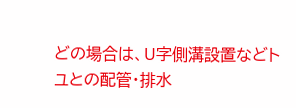どの場合は、U字側溝設置などトユとの配管・排水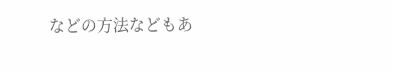などの方法などもあ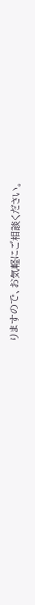りますので、お気軽にご相談ください。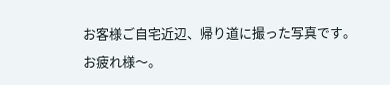お客様ご自宅近辺、帰り道に撮った写真です。お疲れ様〜。